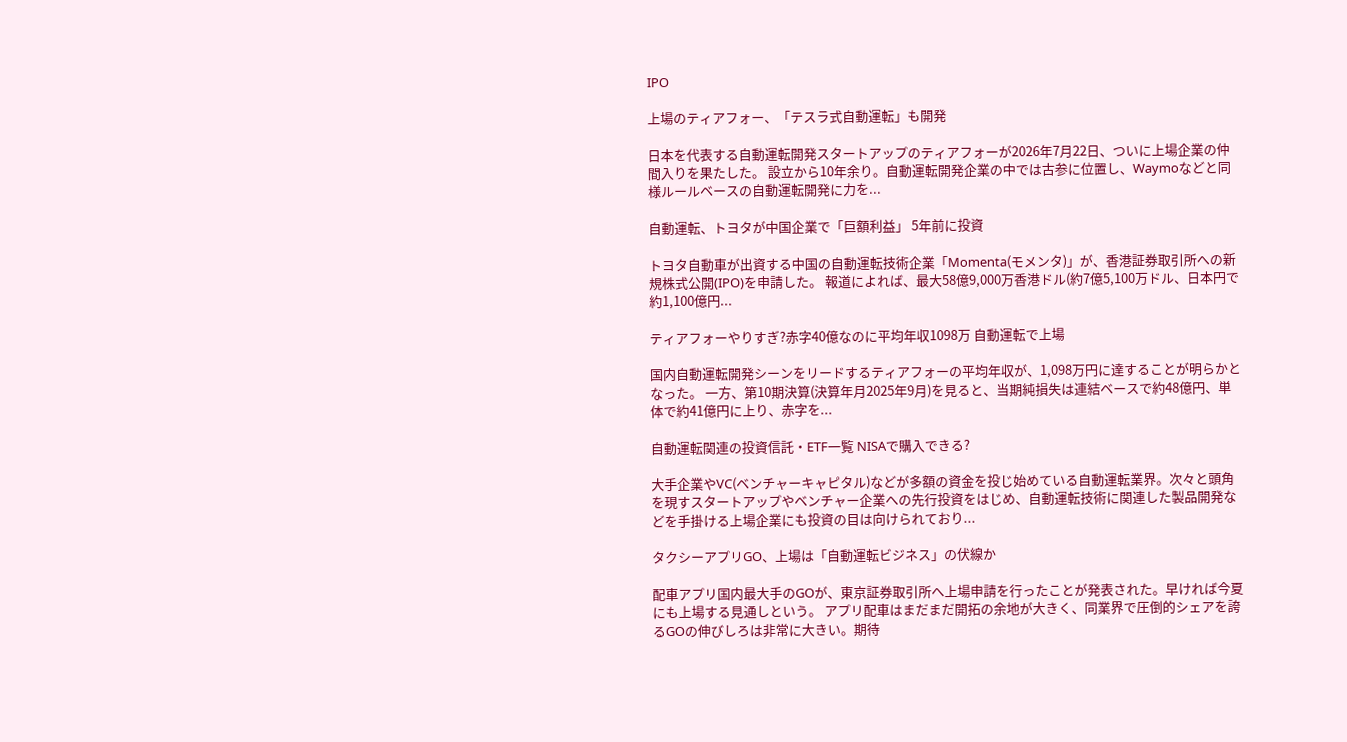IPO

上場のティアフォー、「テスラ式自動運転」も開発

日本を代表する自動運転開発スタートアップのティアフォーが2026年7月22日、ついに上場企業の仲間入りを果たした。 設立から10年余り。自動運転開発企業の中では古参に位置し、Waymoなどと同様ルールベースの自動運転開発に力を...

自動運転、トヨタが中国企業で「巨額利益」 5年前に投資

トヨタ自動車が出資する中国の自動運転技術企業「Momenta(モメンタ)」が、香港証券取引所への新規株式公開(IPO)を申請した。 報道によれば、最大58億9,000万香港ドル(約7億5,100万ドル、日本円で約1,100億円...

ティアフォーやりすぎ?赤字40億なのに平均年収1098万 自動運転で上場

国内自動運転開発シーンをリードするティアフォーの平均年収が、1,098万円に達することが明らかとなった。 一方、第10期決算(決算年月2025年9月)を見ると、当期純損失は連結ベースで約48億円、単体で約41億円に上り、赤字を...

自動運転関連の投資信託・ETF一覧 NISAで購入できる?

大手企業やVC(ベンチャーキャピタル)などが多額の資金を投じ始めている自動運転業界。次々と頭角を現すスタートアップやベンチャー企業への先行投資をはじめ、自動運転技術に関連した製品開発などを手掛ける上場企業にも投資の目は向けられており...

タクシーアプリGO、上場は「自動運転ビジネス」の伏線か

配車アプリ国内最大手のGOが、東京証券取引所へ上場申請を行ったことが発表された。早ければ今夏にも上場する見通しという。 アプリ配車はまだまだ開拓の余地が大きく、同業界で圧倒的シェアを誇るGOの伸びしろは非常に大きい。期待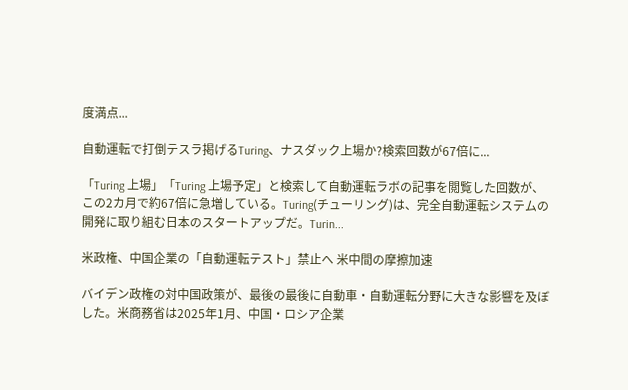度満点...

自動運転で打倒テスラ掲げるTuring、ナスダック上場か?検索回数が67倍に...

「Turing 上場」「Turing 上場予定」と検索して自動運転ラボの記事を閲覧した回数が、この2カ月で約67倍に急増している。Turing(チューリング)は、完全自動運転システムの開発に取り組む日本のスタートアップだ。Turin...

米政権、中国企業の「自動運転テスト」禁止へ 米中間の摩擦加速

バイデン政権の対中国政策が、最後の最後に自動車・自動運転分野に大きな影響を及ぼした。米商務省は2025年1月、中国・ロシア企業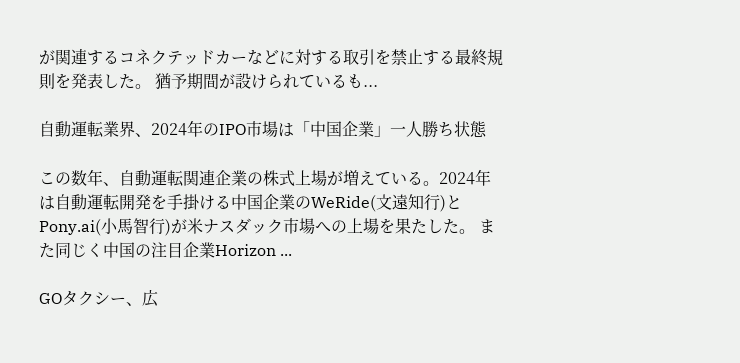が関連するコネクテッドカーなどに対する取引を禁止する最終規則を発表した。 猶予期間が設けられているも...

自動運転業界、2024年のIPO市場は「中国企業」一人勝ち状態

この数年、自動運転関連企業の株式上場が増えている。2024年は自動運転開発を手掛ける中国企業のWeRide(文遠知行)とPony.ai(小馬智行)が米ナスダック市場への上場を果たした。 また同じく中国の注目企業Horizon ...

GOタクシー、広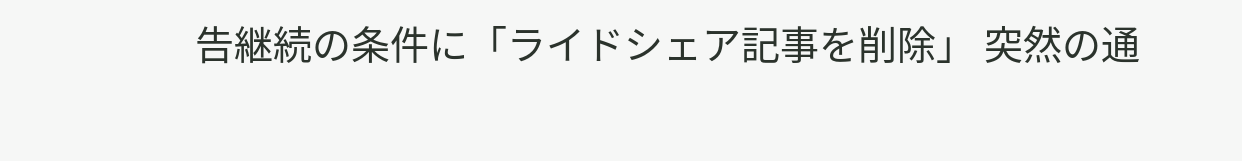告継続の条件に「ライドシェア記事を削除」 突然の通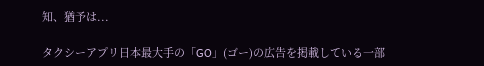知、猶予は...

タクシーアプリ日本最大手の「GO」(ゴー)の広告を掲載している一部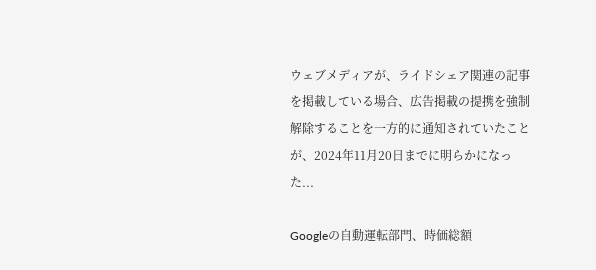ウェブメディアが、ライドシェア関連の記事を掲載している場合、広告掲載の提携を強制解除することを一方的に通知されていたことが、2024年11月20日までに明らかになった...

Googleの自動運転部門、時価総額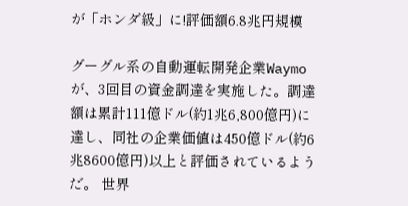が「ホンダ級」に!評価額6.8兆円規模

グーグル系の自動運転開発企業Waymoが、3回目の資金調達を実施した。調達額は累計111億ドル(約1兆6,800億円)に達し、同社の企業価値は450億ドル(約6兆8600億円)以上と評価されているようだ。 世界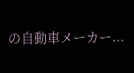の自動車メーカー...